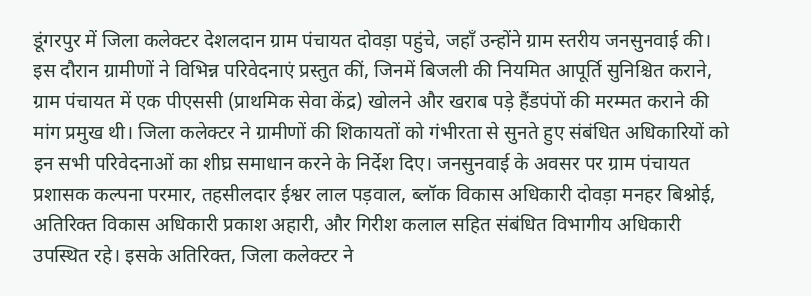डूंगरपुर में जिला कलेक्टर देशलदान ग्राम पंचायत दोवड़ा पहुंचे, जहाँ उन्होंने ग्राम स्तरीय जनसुनवाई की। इस दौरान ग्रामीणों ने विभिन्न परिवेदनाएं प्रस्तुत कीं, जिनमें बिजली की नियमित आपूर्ति सुनिश्चित कराने, ग्राम पंचायत में एक पीएससी (प्राथमिक सेवा केंद्र) खोलने और खराब पड़े हैंडपंपों की मरम्मत कराने की मांग प्रमुख थी। जिला कलेक्टर ने ग्रामीणों की शिकायतों को गंभीरता से सुनते हुए संबंधित अधिकारियों को इन सभी परिवेदनाओं का शीघ्र समाधान करने के निर्देश दिए। जनसुनवाई के अवसर पर ग्राम पंचायत प्रशासक कल्पना परमार, तहसीलदार ईश्वर लाल पड़वाल, ब्लॉक विकास अधिकारी दोवड़ा मनहर बिश्नोई, अतिरिक्त विकास अधिकारी प्रकाश अहारी, और गिरीश कलाल सहित संबंधित विभागीय अधिकारी उपस्थित रहे। इसके अतिरिक्त, जिला कलेक्टर ने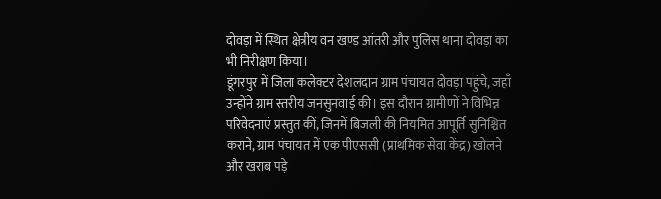दोवड़ा में स्थित क्षेत्रीय वन खण्ड आंतरी और पुलिस थाना दोवड़ा का भी निरीक्षण किया।
डूंगरपुर में जिला कलेक्टर देशलदान ग्राम पंचायत दोवड़ा पहुंचे, जहाँ उन्होंने ग्राम स्तरीय जनसुनवाई की। इस दौरान ग्रामीणों ने विभिन्न परिवेदनाएं प्रस्तुत कीं, जिनमें बिजली की नियमित आपूर्ति सुनिश्चित कराने, ग्राम पंचायत में एक पीएससी (प्राथमिक सेवा केंद्र) खोलने और खराब पड़े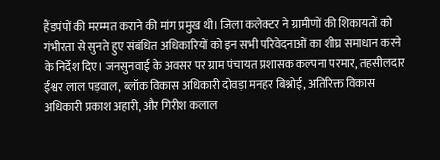हैंडपंपों की मरम्मत कराने की मांग प्रमुख थी। जिला कलेक्टर ने ग्रामीणों की शिकायतों को गंभीरता से सुनते हुए संबंधित अधिकारियों को इन सभी परिवेदनाओं का शीघ्र समाधान करने के निर्देश दिए। जनसुनवाई के अवसर पर ग्राम पंचायत प्रशासक कल्पना परमार, तहसीलदार ईश्वर लाल पड़वाल, ब्लॉक विकास अधिकारी दोवड़ा मनहर बिश्नोई, अतिरिक्त विकास अधिकारी प्रकाश अहारी, और गिरीश कलाल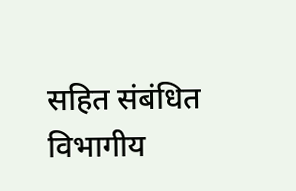सहित संबंधित विभागीय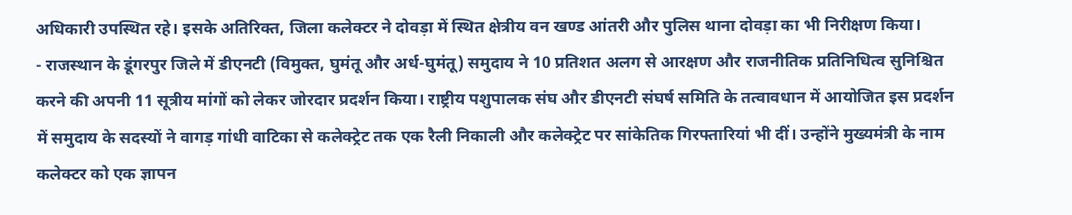अधिकारी उपस्थित रहे। इसके अतिरिक्त, जिला कलेक्टर ने दोवड़ा में स्थित क्षेत्रीय वन खण्ड आंतरी और पुलिस थाना दोवड़ा का भी निरीक्षण किया।
- राजस्थान के डूंगरपुर जिले में डीएनटी (विमुक्त, घुमंतू और अर्ध-घुमंतू) समुदाय ने 10 प्रतिशत अलग से आरक्षण और राजनीतिक प्रतिनिधित्व सुनिश्चित करने की अपनी 11 सूत्रीय मांगों को लेकर जोरदार प्रदर्शन किया। राष्ट्रीय पशुपालक संघ और डीएनटी संघर्ष समिति के तत्वावधान में आयोजित इस प्रदर्शन में समुदाय के सदस्यों ने वागड़ गांधी वाटिका से कलेक्ट्रेट तक एक रैली निकाली और कलेक्ट्रेट पर सांकेतिक गिरफ्तारियां भी दीं। उन्होंने मुख्यमंत्री के नाम कलेक्टर को एक ज्ञापन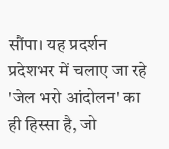सौंपा। यह प्रदर्शन प्रदेशभर में चलाए जा रहे 'जेल भरो आंदोलन' का ही हिस्सा है, जो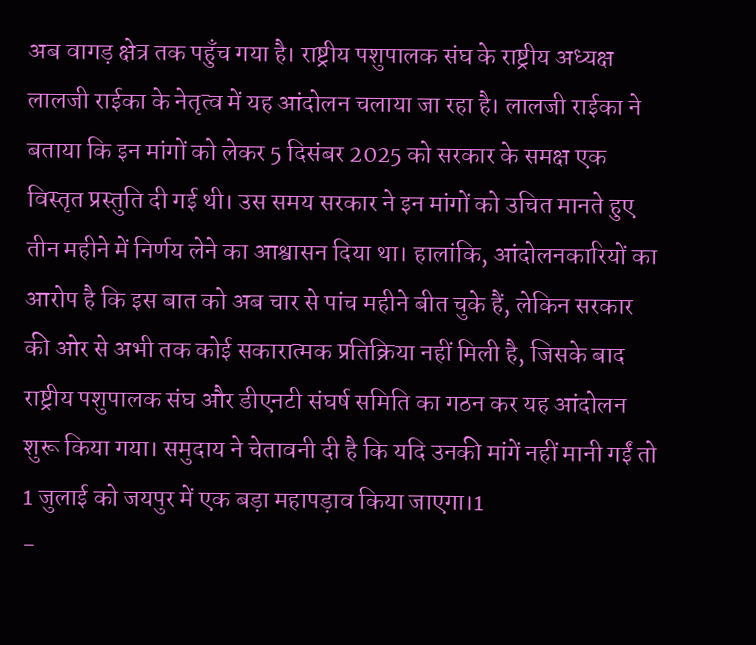अब वागड़ क्षेत्र तक पहुँच गया है। राष्ट्रीय पशुपालक संघ के राष्ट्रीय अध्यक्ष लालजी राईका के नेतृत्व में यह आंदोलन चलाया जा रहा है। लालजी राईका ने बताया कि इन मांगों को लेकर 5 दिसंबर 2025 को सरकार के समक्ष एक विस्तृत प्रस्तुति दी गई थी। उस समय सरकार ने इन मांगों को उचित मानते हुए तीन महीने में निर्णय लेने का आश्वासन दिया था। हालांकि, आंदोलनकारियों का आरोप है कि इस बात को अब चार से पांच महीने बीत चुके हैं, लेकिन सरकार की ओर से अभी तक कोई सकारात्मक प्रतिक्रिया नहीं मिली है, जिसके बाद राष्ट्रीय पशुपालक संघ और डीएनटी संघर्ष समिति का गठन कर यह आंदोलन शुरू किया गया। समुदाय ने चेतावनी दी है कि यदि उनकी मांगें नहीं मानी गईं तो 1 जुलाई को जयपुर में एक बड़ा महापड़ाव किया जाएगा।1
-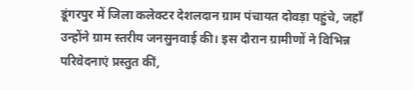डूंगरपुर में जिला कलेक्टर देशलदान ग्राम पंचायत दोवड़ा पहुंचे, जहाँ उन्होंने ग्राम स्तरीय जनसुनवाई की। इस दौरान ग्रामीणों ने विभिन्न परिवेदनाएं प्रस्तुत कीं,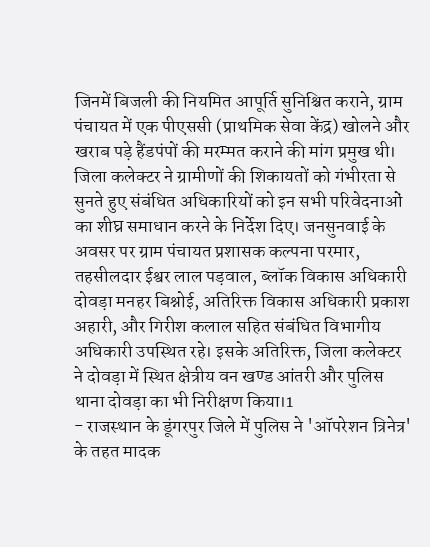जिनमें बिजली की नियमित आपूर्ति सुनिश्चित कराने, ग्राम पंचायत में एक पीएससी (प्राथमिक सेवा केंद्र) खोलने और खराब पड़े हैंडपंपों की मरम्मत कराने की मांग प्रमुख थी। जिला कलेक्टर ने ग्रामीणों की शिकायतों को गंभीरता से सुनते हुए संबंधित अधिकारियों को इन सभी परिवेदनाओं का शीघ्र समाधान करने के निर्देश दिए। जनसुनवाई के अवसर पर ग्राम पंचायत प्रशासक कल्पना परमार, तहसीलदार ईश्वर लाल पड़वाल, ब्लॉक विकास अधिकारी दोवड़ा मनहर बिश्नोई, अतिरिक्त विकास अधिकारी प्रकाश अहारी, और गिरीश कलाल सहित संबंधित विभागीय अधिकारी उपस्थित रहे। इसके अतिरिक्त, जिला कलेक्टर ने दोवड़ा में स्थित क्षेत्रीय वन खण्ड आंतरी और पुलिस थाना दोवड़ा का भी निरीक्षण किया।1
- राजस्थान के डूंगरपुर जिले में पुलिस ने 'ऑपरेशन त्रिनेत्र' के तहत मादक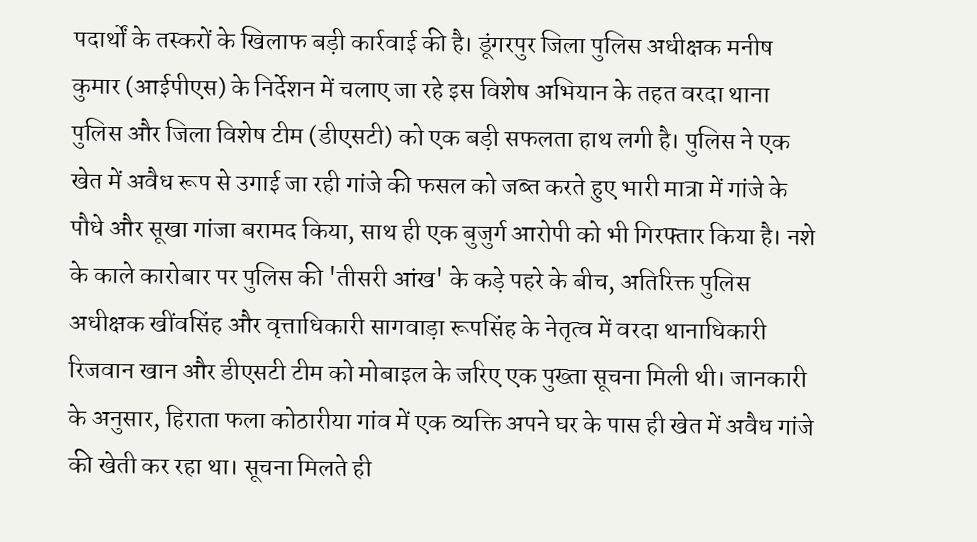पदार्थों के तस्करों के खिलाफ बड़ी कार्रवाई की है। डूंगरपुर जिला पुलिस अधीक्षक मनीष कुमार (आईपीएस) के निर्देशन में चलाए जा रहे इस विशेष अभियान के तहत वरदा थाना पुलिस और जिला विशेष टीम (डीएसटी) को एक बड़ी सफलता हाथ लगी है। पुलिस ने एक खेत में अवैध रूप से उगाई जा रही गांजे की फसल को जब्त करते हुए भारी मात्रा में गांजे के पौधे और सूखा गांजा बरामद किया, साथ ही एक बुजुर्ग आरोपी को भी गिरफ्तार किया है। नशे के काले कारोबार पर पुलिस की 'तीसरी आंख' के कड़े पहरे के बीच, अतिरिक्त पुलिस अधीक्षक खींवसिंह और वृत्ताधिकारी सागवाड़ा रूपसिंह के नेतृत्व में वरदा थानाधिकारी रिजवान खान और डीएसटी टीम को मोबाइल के जरिए एक पुख्ता सूचना मिली थी। जानकारी के अनुसार, हिराता फला कोठारीया गांव में एक व्यक्ति अपने घर के पास ही खेत में अवैध गांजे की खेती कर रहा था। सूचना मिलते ही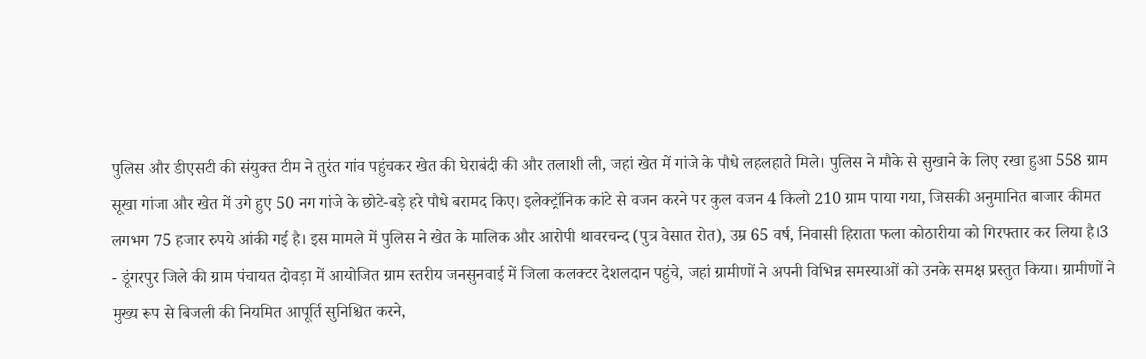पुलिस और डीएसटी की संयुक्त टीम ने तुरंत गांव पहुंचकर खेत की घेराबंदी की और तलाशी ली, जहां खेत में गांजे के पौधे लहलहाते मिले। पुलिस ने मौके से सुखाने के लिए रखा हुआ 558 ग्राम सूखा गांजा और खेत में उगे हुए 50 नग गांजे के छोटे-बड़े हरे पौधे बरामद किए। इलेक्ट्रॉनिक कांटे से वजन करने पर कुल वजन 4 किलो 210 ग्राम पाया गया, जिसकी अनुमानित बाजार कीमत लगभग 75 हजार रुपये आंकी गई है। इस मामले में पुलिस ने खेत के मालिक और आरोपी थावरचन्द (पुत्र वेसात रोत), उम्र 65 वर्ष, निवासी हिराता फला कोठारीया को गिरफ्तार कर लिया है।3
- डूंगरपुर जिले की ग्राम पंचायत दोवड़ा में आयोजित ग्राम स्तरीय जनसुनवाई में जिला कलक्टर देशलदान पहुंचे, जहां ग्रामीणों ने अपनी विभिन्न समस्याओं को उनके समक्ष प्रस्तुत किया। ग्रामीणों ने मुख्य रूप से बिजली की नियमित आपूर्ति सुनिश्चित करने,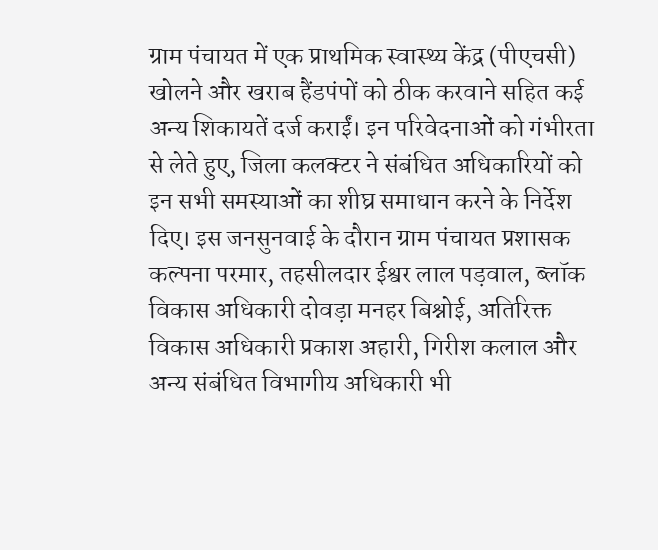ग्राम पंचायत में एक प्राथमिक स्वास्थ्य केंद्र (पीएचसी) खोलने और खराब हैंडपंपों को ठीक करवाने सहित कई अन्य शिकायतें दर्ज कराईं। इन परिवेदनाओं को गंभीरता से लेते हुए, जिला कलक्टर ने संबंधित अधिकारियों को इन सभी समस्याओं का शीघ्र समाधान करने के निर्देश दिए। इस जनसुनवाई के दौरान ग्राम पंचायत प्रशासक कल्पना परमार, तहसीलदार ईश्वर लाल पड़वाल, ब्लॉक विकास अधिकारी दोवड़ा मनहर बिश्नोई, अतिरिक्त विकास अधिकारी प्रकाश अहारी, गिरीश कलाल और अन्य संबंधित विभागीय अधिकारी भी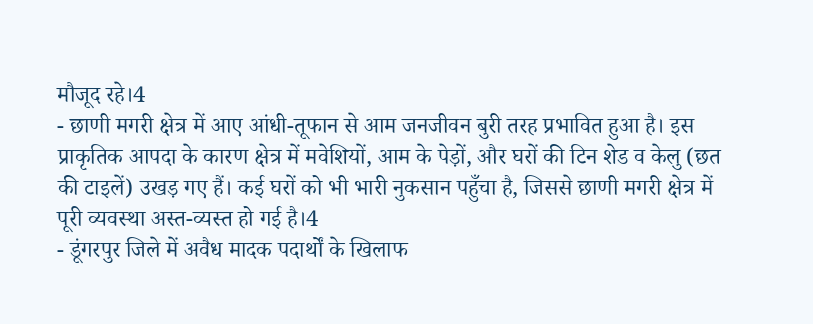मौजूद रहे।4
- छाणी मगरी क्षेत्र में आए आंधी-तूफान से आम जनजीवन बुरी तरह प्रभावित हुआ है। इस प्राकृतिक आपदा के कारण क्षेत्र में मवेशियों, आम के पेड़ों, और घरों की टिन शेड व केलु (छत की टाइलें) उखड़ गए हैं। कई घरों को भी भारी नुकसान पहुँचा है, जिससे छाणी मगरी क्षेत्र में पूरी व्यवस्था अस्त-व्यस्त हो गई है।4
- डूंगरपुर जिले में अवैध मादक पदार्थों के खिलाफ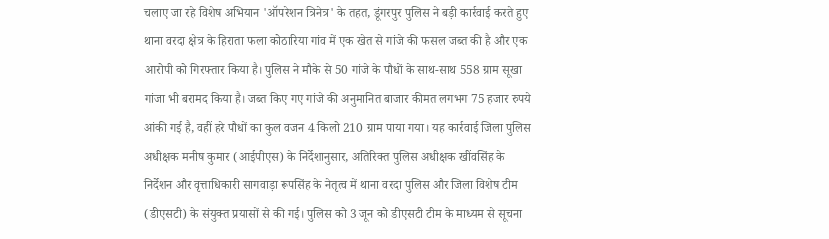चलाए जा रहे विशेष अभियान 'ऑपरेशन त्रिनेत्र' के तहत, डूंगरपुर पुलिस ने बड़ी कार्रवाई करते हुए थाना वरदा क्षेत्र के हिराता फला कोठारिया गांव में एक खेत से गांजे की फसल जब्त की है और एक आरोपी को गिरफ्तार किया है। पुलिस ने मौके से 50 गांजे के पौधों के साथ-साथ 558 ग्राम सूखा गांजा भी बरामद किया है। जब्त किए गए गांजे की अनुमानित बाजार कीमत लगभग 75 हजार रुपये आंकी गई है, वहीं हरे पौधों का कुल वजन 4 किलो 210 ग्राम पाया गया। यह कार्रवाई जिला पुलिस अधीक्षक मनीष कुमार (आईपीएस) के निर्देशानुसार, अतिरिक्त पुलिस अधीक्षक खींवसिंह के निर्देशन और वृत्ताधिकारी सागवाड़ा रूपसिंह के नेतृत्व में थाना वरदा पुलिस और जिला विशेष टीम (डीएसटी) के संयुक्त प्रयासों से की गई। पुलिस को 3 जून को डीएसटी टीम के माध्यम से सूचना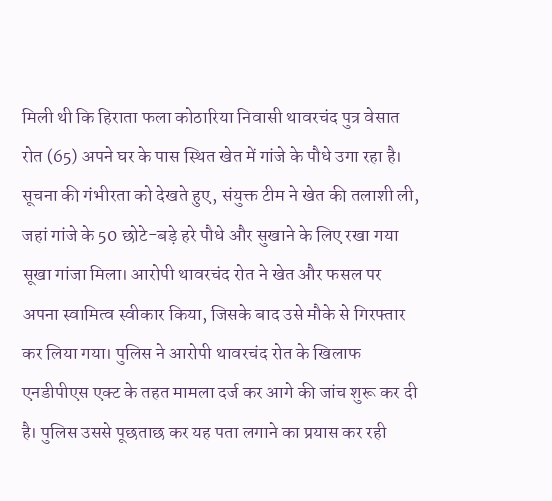मिली थी कि हिराता फला कोठारिया निवासी थावरचंद पुत्र वेसात रोत (65) अपने घर के पास स्थित खेत में गांजे के पौधे उगा रहा है। सूचना की गंभीरता को देखते हुए, संयुक्त टीम ने खेत की तलाशी ली, जहां गांजे के 50 छोटे-बड़े हरे पौधे और सुखाने के लिए रखा गया सूखा गांजा मिला। आरोपी थावरचंद रोत ने खेत और फसल पर अपना स्वामित्व स्वीकार किया, जिसके बाद उसे मौके से गिरफ्तार कर लिया गया। पुलिस ने आरोपी थावरचंद रोत के खिलाफ एनडीपीएस एक्ट के तहत मामला दर्ज कर आगे की जांच शुरू कर दी है। पुलिस उससे पूछताछ कर यह पता लगाने का प्रयास कर रही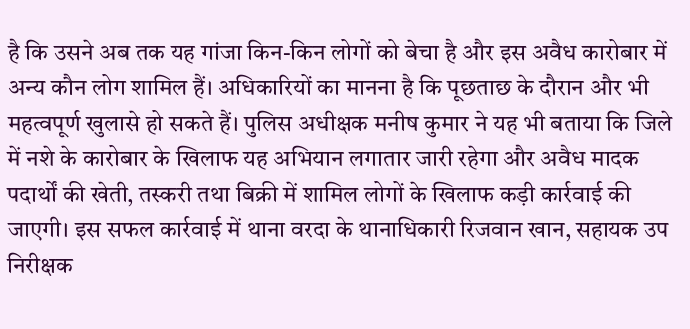है कि उसने अब तक यह गांजा किन-किन लोगों को बेचा है और इस अवैध कारोबार में अन्य कौन लोग शामिल हैं। अधिकारियों का मानना है कि पूछताछ के दौरान और भी महत्वपूर्ण खुलासे हो सकते हैं। पुलिस अधीक्षक मनीष कुमार ने यह भी बताया कि जिले में नशे के कारोबार के खिलाफ यह अभियान लगातार जारी रहेगा और अवैध मादक पदार्थों की खेती, तस्करी तथा बिक्री में शामिल लोगों के खिलाफ कड़ी कार्रवाई की जाएगी। इस सफल कार्रवाई में थाना वरदा के थानाधिकारी रिजवान खान, सहायक उप निरीक्षक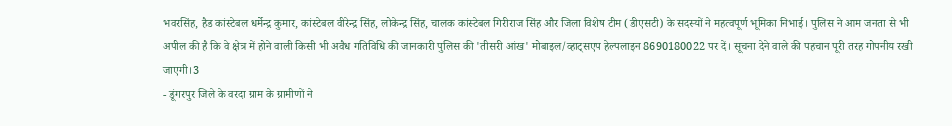भवरसिंह, हैड कांस्टेबल धर्मेन्द्र कुमार, कांस्टेबल वीरेन्द्र सिंह, लोकेन्द्र सिंह, चालक कांस्टेबल गिरीराज सिंह और जिला विशेष टीम (डीएसटी) के सदस्यों ने महत्वपूर्ण भूमिका निभाई। पुलिस ने आम जनता से भी अपील की है कि वे क्षेत्र में होने वाली किसी भी अवैध गतिविधि की जानकारी पुलिस की 'तीसरी आंख' मोबाइल/व्हाट्सएप हेल्पलाइन 8690180022 पर दें। सूचना देने वाले की पहचान पूरी तरह गोपनीय रखी जाएगी।3
- डूंगरपुर जिले के वरदा ग्राम के ग्रामीणों ने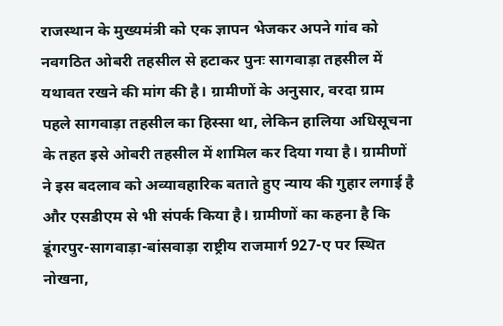राजस्थान के मुख्यमंत्री को एक ज्ञापन भेजकर अपने गांव को नवगठित ओबरी तहसील से हटाकर पुनः सागवाड़ा तहसील में यथावत रखने की मांग की है। ग्रामीणों के अनुसार, वरदा ग्राम पहले सागवाड़ा तहसील का हिस्सा था, लेकिन हालिया अधिसूचना के तहत इसे ओबरी तहसील में शामिल कर दिया गया है। ग्रामीणों ने इस बदलाव को अव्यावहारिक बताते हुए न्याय की गुहार लगाई है और एसडीएम से भी संपर्क किया है। ग्रामीणों का कहना है कि डूंगरपुर-सागवाड़ा-बांसवाड़ा राष्ट्रीय राजमार्ग 927-ए पर स्थित नोखना,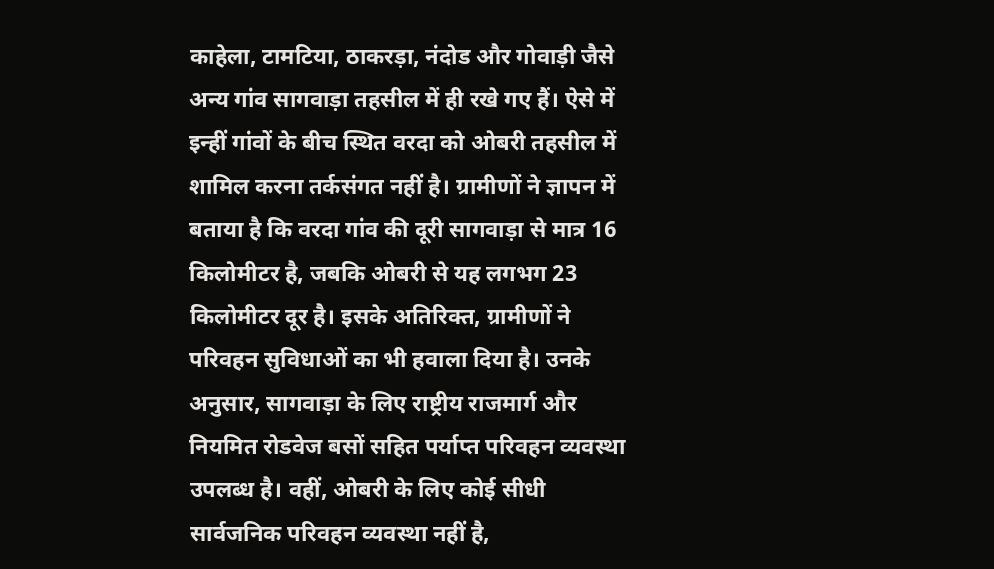काहेला, टामटिया, ठाकरड़ा, नंदोड और गोवाड़ी जैसे अन्य गांव सागवाड़ा तहसील में ही रखे गए हैं। ऐसे में इन्हीं गांवों के बीच स्थित वरदा को ओबरी तहसील में शामिल करना तर्कसंगत नहीं है। ग्रामीणों ने ज्ञापन में बताया है कि वरदा गांव की दूरी सागवाड़ा से मात्र 16 किलोमीटर है, जबकि ओबरी से यह लगभग 23 किलोमीटर दूर है। इसके अतिरिक्त, ग्रामीणों ने परिवहन सुविधाओं का भी हवाला दिया है। उनके अनुसार, सागवाड़ा के लिए राष्ट्रीय राजमार्ग और नियमित रोडवेज बसों सहित पर्याप्त परिवहन व्यवस्था उपलब्ध है। वहीं, ओबरी के लिए कोई सीधी सार्वजनिक परिवहन व्यवस्था नहीं है,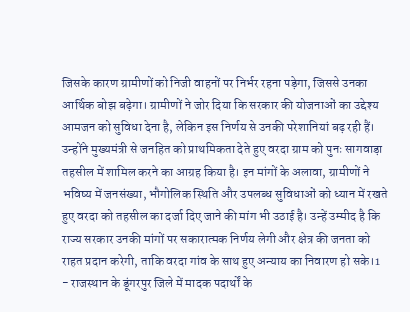जिसके कारण ग्रामीणों को निजी वाहनों पर निर्भर रहना पड़ेगा, जिससे उनका आर्थिक बोझ बढ़ेगा। ग्रामीणों ने जोर दिया कि सरकार की योजनाओं का उद्देश्य आमजन को सुविधा देना है, लेकिन इस निर्णय से उनकी परेशानियां बढ़ रही हैं। उन्होंने मुख्यमंत्री से जनहित को प्राथमिकता देते हुए वरदा ग्राम को पुनः सागवाड़ा तहसील में शामिल करने का आग्रह किया है। इन मांगों के अलावा, ग्रामीणों ने भविष्य में जनसंख्या, भौगोलिक स्थिति और उपलब्ध सुविधाओं को ध्यान में रखते हुए वरदा को तहसील का दर्जा दिए जाने की मांग भी उठाई है। उन्हें उम्मीद है कि राज्य सरकार उनकी मांगों पर सकारात्मक निर्णय लेगी और क्षेत्र की जनता को राहत प्रदान करेगी, ताकि वरदा गांव के साथ हुए अन्याय का निवारण हो सके।1
- राजस्थान के डूंगरपुर जिले में मादक पदार्थों के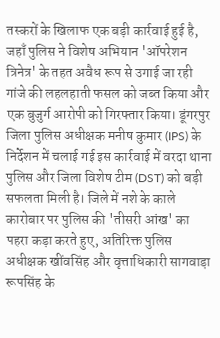तस्करों के खिलाफ एक बड़ी कार्रवाई हुई है, जहाँ पुलिस ने विशेष अभियान 'ऑपरेशन त्रिनेत्र' के तहत अवैध रूप से उगाई जा रही गांजे की लहलहाती फसल को जब्त किया और एक बुजुर्ग आरोपी को गिरफ्तार किया। डूंगरपुर जिला पुलिस अधीक्षक मनीष कुमार (IPS) के निर्देशन में चलाई गई इस कार्रवाई में वरदा थाना पुलिस और जिला विशेष टीम (DST) को बड़ी सफलता मिली है। जिले में नशे के काले कारोबार पर पुलिस की 'तीसरी आंख' का पहरा कड़ा करते हुए, अतिरिक्त पुलिस अधीक्षक खींवसिंह और वृत्ताधिकारी सागवाड़ा रूपसिंह के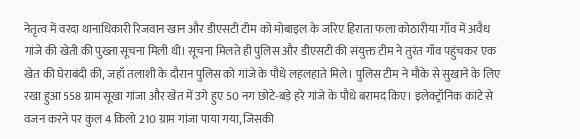नेतृत्व में वरदा थानाधिकारी रिजवान खान और डीएसटी टीम को मोबाइल के जरिए हिराता फला कोठारीया गाँव में अवैध गांजे की खेती की पुख्ता सूचना मिली थी। सूचना मिलते ही पुलिस और डीएसटी की संयुक्त टीम ने तुरंत गाँव पहुंचकर एक खेत की घेराबंदी की, जहाँ तलाशी के दौरान पुलिस को गांजे के पौधे लहलहाते मिले। पुलिस टीम ने मौके से सुखाने के लिए रखा हुआ 558 ग्राम सूखा गांजा और खेत में उगे हुए 50 नग छोटे-बड़े हरे गांजे के पौधे बरामद किए। इलेक्ट्रॉनिक कांटे से वजन करने पर कुल 4 किलो 210 ग्राम गांजा पाया गया, जिसकी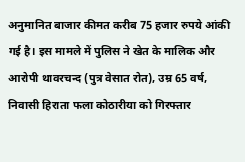अनुमानित बाजार कीमत करीब 75 हजार रुपये आंकी गई है। इस मामले में पुलिस ने खेत के मालिक और आरोपी थावरचन्द (पुत्र वेसात रोत), उम्र 65 वर्ष, निवासी हिराता फला कोठारीया को गिरफ्तार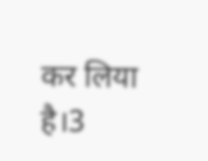कर लिया है।3